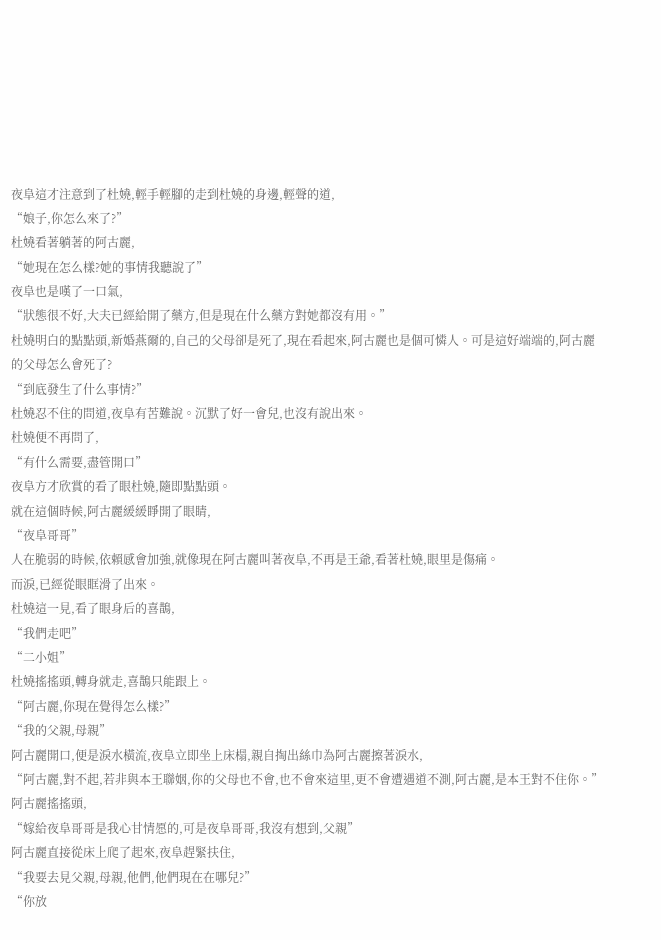夜阜這才注意到了杜嬈,輕手輕腳的走到杜嬈的身邊,輕聲的道,
“娘子,你怎么來了?”
杜嬈看著躺著的阿古麗,
“她現在怎么樣?她的事情我聽說了”
夜阜也是嘆了一口氣,
“狀態很不好,大夫已經給開了藥方,但是現在什么藥方對她都沒有用。”
杜嬈明白的點點頭,新婚燕爾的,自己的父母卻是死了,現在看起來,阿古麗也是個可憐人。可是這好端端的,阿古麗的父母怎么會死了?
“到底發生了什么事情?”
杜嬈忍不住的問道,夜阜有苦難說。沉默了好一會兒,也沒有說出來。
杜嬈便不再問了,
“有什么需要,盡管開口”
夜阜方才欣賞的看了眼杜嬈,隨即點點頭。
就在這個時候,阿古麗緩緩睜開了眼睛,
“夜阜哥哥”
人在脆弱的時候,依賴感會加強,就像現在阿古麗叫著夜阜,不再是王爺,看著杜嬈,眼里是傷痛。
而淚,已經從眼眶滑了出來。
杜嬈這一見,看了眼身后的喜鵲,
“我們走吧”
“二小姐”
杜嬈搖搖頭,轉身就走,喜鵲只能跟上。
“阿古麗,你現在覺得怎么樣?”
“我的父親,母親”
阿古麗開口,便是淚水橫流,夜阜立即坐上床榻,親自掏出絲巾為阿古麗擦著淚水,
“阿古麗,對不起,若非與本王聯姻,你的父母也不會,也不會來這里,更不會遭遇道不測,阿古麗,是本王對不住你。”
阿古麗搖搖頭,
“嫁給夜阜哥哥是我心甘情愿的,可是夜阜哥哥,我沒有想到,父親”
阿古麗直接從床上爬了起來,夜阜趕緊扶住,
“我要去見父親,母親,他們,他們現在在哪兒?”
“你放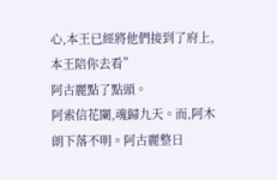心,本王已經將他們接到了府上,本王陪你去看”
阿古麗點了點頭。
阿索信花闌,魂歸九天。而,阿木朗下落不明。阿古麗整日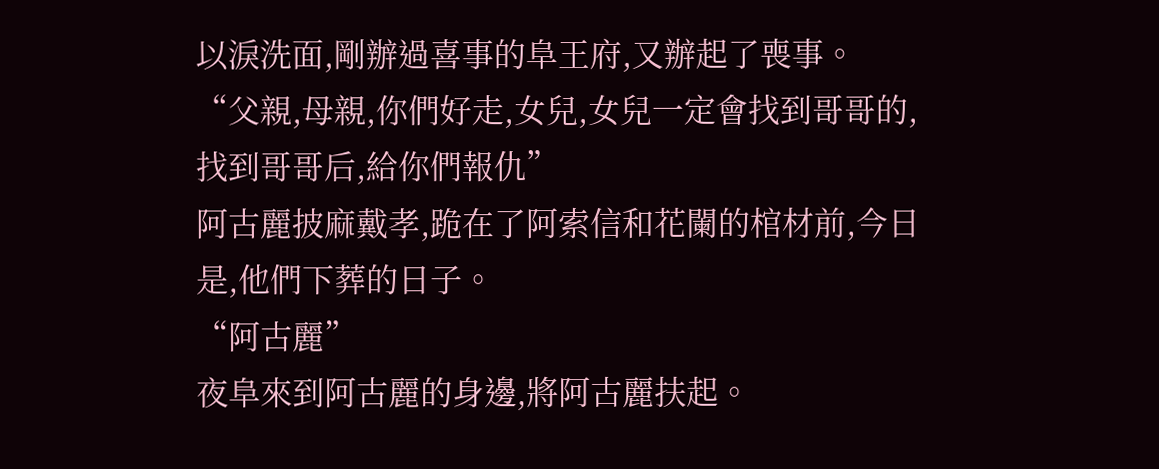以淚洗面,剛辦過喜事的阜王府,又辦起了喪事。
“父親,母親,你們好走,女兒,女兒一定會找到哥哥的,找到哥哥后,給你們報仇”
阿古麗披麻戴孝,跪在了阿索信和花闌的棺材前,今日是,他們下葬的日子。
“阿古麗”
夜阜來到阿古麗的身邊,將阿古麗扶起。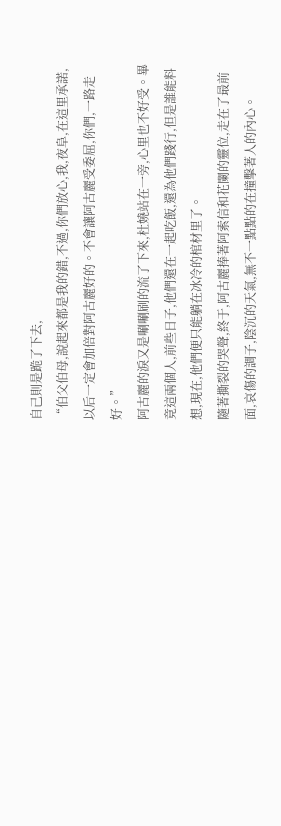自己則是跪了下去,
“伯父伯母,說起來都是我的錯,不過,你們放心,我,夜阜,在這里承諾,以后一定會加倍對阿古麗好的。不會讓阿古麗受委屈,你們,一路走好。”
阿古麗的淚又是唰唰刷的流了下來,杜嬈站在一旁,心里也不好受。畢竟這兩個人,前些日子,他們還在一起吃飯,還為他們踐行,但是誰能料想,現在,他們便只能躺在冰冷的棺材里了。
隨著撕裂的哭聲,終于,阿古麗捧著阿索信和花闌的靈位,走在了最前面,哀傷的調子,陰沉的天氣,無不一點點的在撞擊著人的內心。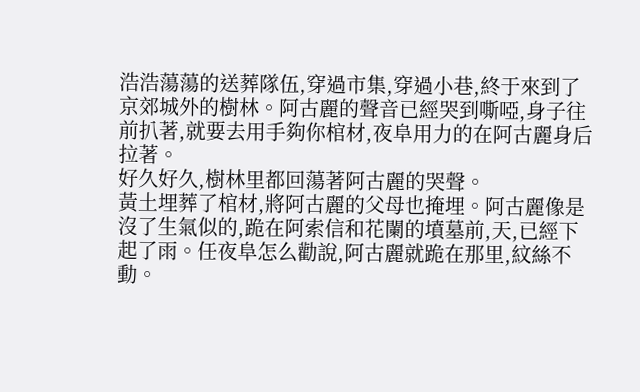浩浩蕩蕩的送葬隊伍,穿過市集,穿過小巷,終于來到了京郊城外的樹林。阿古麗的聲音已經哭到嘶啞,身子往前扒著,就要去用手夠你棺材,夜阜用力的在阿古麗身后拉著。
好久好久,樹林里都回蕩著阿古麗的哭聲。
黃土埋葬了棺材,將阿古麗的父母也掩埋。阿古麗像是沒了生氣似的,跪在阿索信和花闌的墳墓前,天,已經下起了雨。任夜阜怎么勸說,阿古麗就跪在那里,紋絲不動。